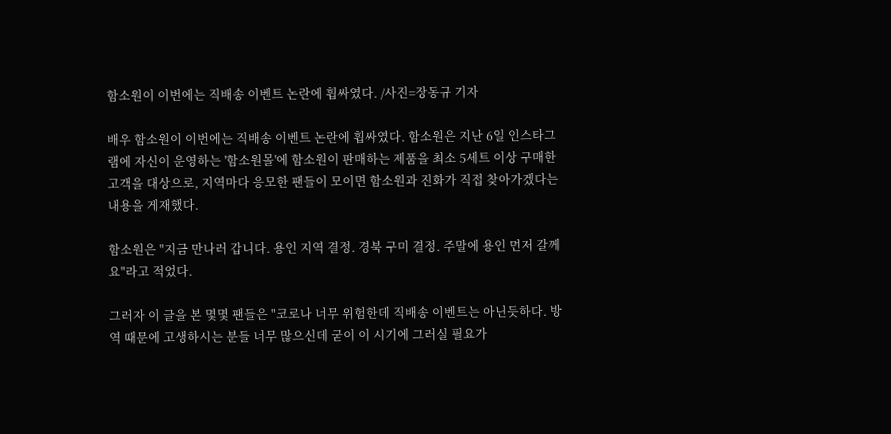함소원이 이번에는 직배송 이벤트 논란에 휩싸였다. /사진=장동규 기자

배우 함소원이 이번에는 직배송 이벤트 논란에 휩싸였다. 함소원은 지난 6일 인스타그램에 자신이 운영하는 '함소원몰'에 함소원이 판매하는 제품을 최소 5세트 이상 구매한 고객을 대상으로, 지역마다 응모한 팬들이 모이면 함소원과 진화가 직접 찾아가겠다는 내용을 게재했다.

함소원은 "지금 만나러 갑니다. 용인 지역 결정. 경북 구미 결정. 주말에 용인 먼저 갈께요"라고 적었다.

그러자 이 글을 본 몇몇 팬들은 "코로나 너무 위험한데 직배송 이벤트는 아닌듯하다. 방역 때문에 고생하시는 분들 너무 많으신데 굳이 이 시기에 그러실 필요가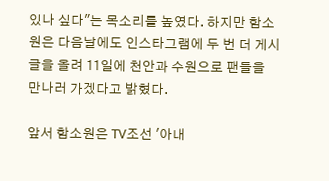있나 싶다"는 목소리를 높였다. 하지만 함소원은 다음날에도 인스타그램에 두 번 더 게시글을 올려 11일에 천안과 수원으로 팬들을 만나러 가겠다고 밝혔다.

앞서 함소원은 TV조선 '아내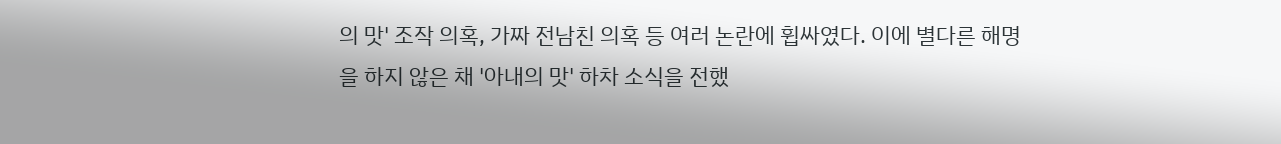의 맛' 조작 의혹, 가짜 전남친 의혹 등 여러 논란에 휩싸였다. 이에 별다른 해명을 하지 않은 채 '아내의 맛' 하차 소식을 전했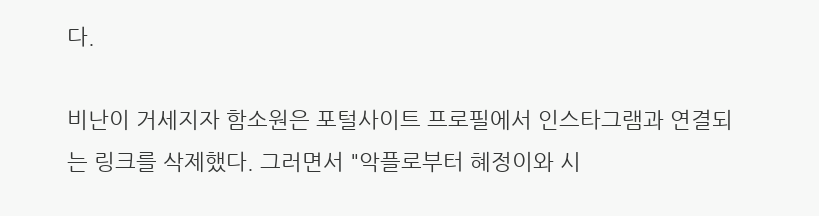다.

비난이 거세지자 함소원은 포털사이트 프로필에서 인스타그램과 연결되는 링크를 삭제했다. 그러면서 "악플로부터 혜정이와 시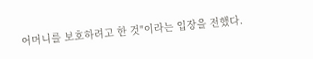어머니를 보호하려고 한 것"이라는 입장을 전했다.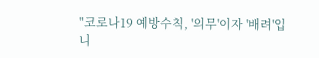"코로나19 예방수칙, '의무'이자 '배려'입니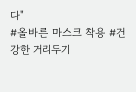다"
#올바른 마스크 착용 #건강한 거리두기